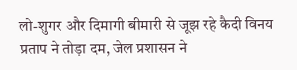लो-शुगर और दिमागी बीमारी से जूझ रहे कैदी विनय प्रताप ने तोड़ा दम, जेल प्रशासन ने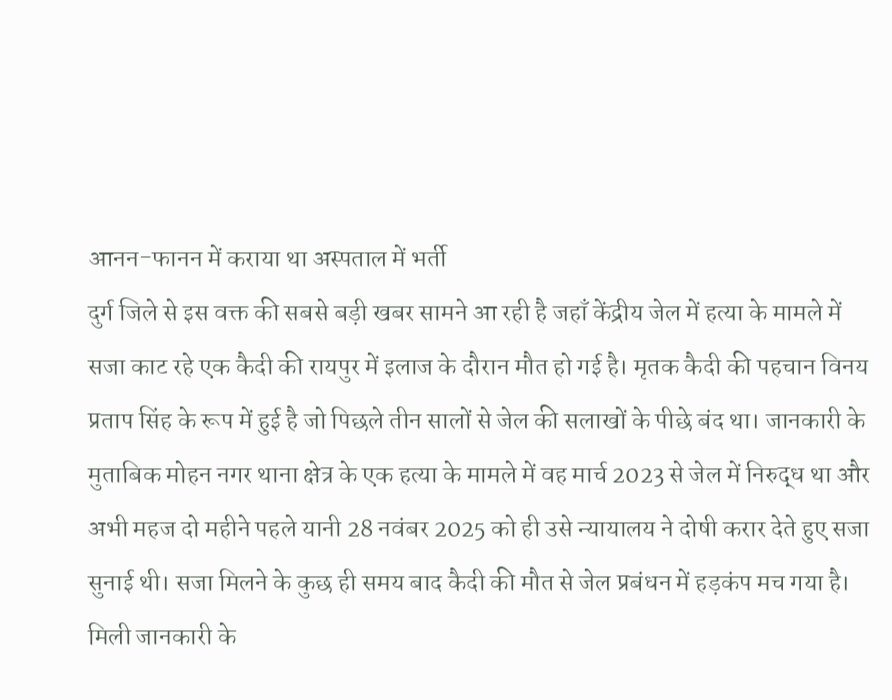आनन-फानन में कराया था अस्पताल में भर्ती
दुर्ग जिले से इस वक्त की सबसे बड़ी खबर सामने आ रही है जहाँ केंद्रीय जेल में हत्या के मामले में सजा काट रहे एक कैदी की रायपुर में इलाज के दौरान मौत हो गई है। मृतक कैदी की पहचान विनय प्रताप सिंह के रूप में हुई है जो पिछले तीन सालों से जेल की सलाखों के पीछे बंद था। जानकारी के मुताबिक मोहन नगर थाना क्षेत्र के एक हत्या के मामले में वह मार्च 2023 से जेल में निरुद्ध था और अभी महज दो महीने पहले यानी 28 नवंबर 2025 को ही उसे न्यायालय ने दोषी करार देते हुए सजा सुनाई थी। सजा मिलने के कुछ ही समय बाद कैदी की मौत से जेल प्रबंधन में हड़कंप मच गया है।
मिली जानकारी के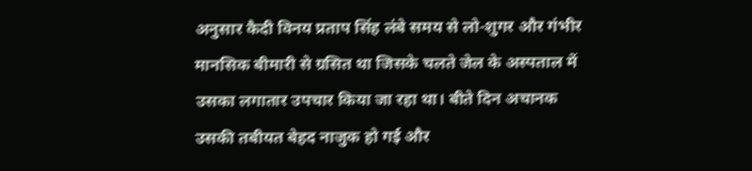अनुसार कैदी विनय प्रताप सिंह लंबे समय से लो-शुगर और गंभीर मानसिक बीमारी से ग्रसित था जिसके चलते जेल के अस्पताल में उसका लगातार उपचार किया जा रहा था। बीते दिन अचानक उसकी तबीयत बेहद नाजुक हो गई और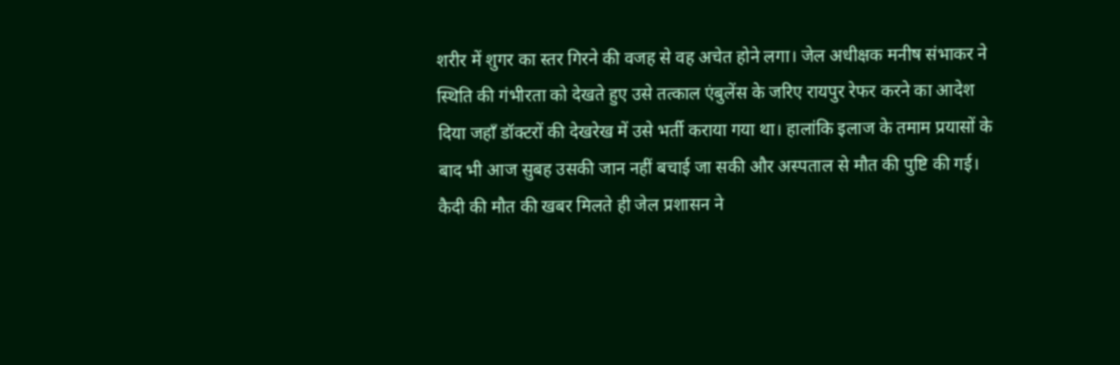शरीर में शुगर का स्तर गिरने की वजह से वह अचेत होने लगा। जेल अधीक्षक मनीष संभाकर ने स्थिति की गंभीरता को देखते हुए उसे तत्काल एंबुलेंस के जरिए रायपुर रेफर करने का आदेश दिया जहाँ डॉक्टरों की देखरेख में उसे भर्ती कराया गया था। हालांकि इलाज के तमाम प्रयासों के बाद भी आज सुबह उसकी जान नहीं बचाई जा सकी और अस्पताल से मौत की पुष्टि की गई।
कैदी की मौत की खबर मिलते ही जेल प्रशासन ने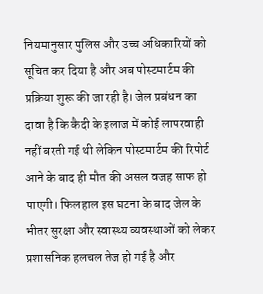नियमानुसार पुलिस और उच्च अधिकारियों को सूचित कर दिया है और अब पोस्टमार्टम की प्रक्रिया शुरू की जा रही है। जेल प्रबंधन का दावा है कि कैदी के इलाज में कोई लापरवाही नहीं बरती गई थी लेकिन पोस्टमार्टम की रिपोर्ट आने के बाद ही मौत की असल वजह साफ हो पाएगी। फिलहाल इस घटना के बाद जेल के भीतर सुरक्षा और स्वास्थ्य व्यवस्थाओं को लेकर प्रशासनिक हलचल तेज हो गई है और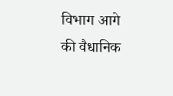विभाग आगे की वैधानिक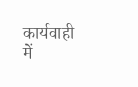कार्यवाही में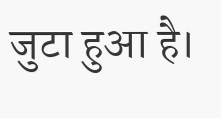जुटा हुआ है।